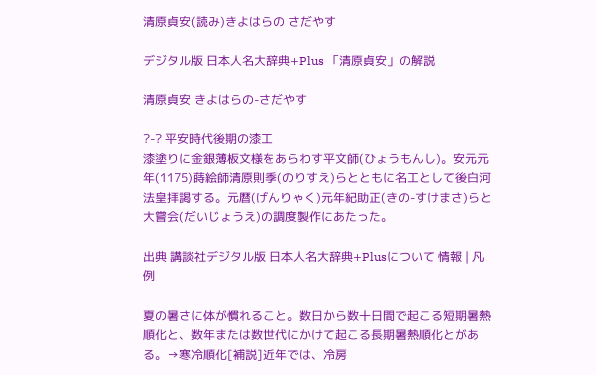清原貞安(読み)きよはらの さだやす

デジタル版 日本人名大辞典+Plus 「清原貞安」の解説

清原貞安 きよはらの-さだやす

?-? 平安時代後期の漆工
漆塗りに金銀薄板文様をあらわす平文師(ひょうもんし)。安元元年(1175)蒔絵師清原則季(のりすえ)らとともに名工として後白河法皇拝謁する。元暦(げんりゃく)元年紀助正(きの-すけまさ)らと大嘗会(だいじょうえ)の調度製作にあたった。

出典 講談社デジタル版 日本人名大辞典+Plusについて 情報 | 凡例

夏の暑さに体が慣れること。数日から数十日間で起こる短期暑熱順化と、数年または数世代にかけて起こる長期暑熱順化とがある。→寒冷順化[補説]近年では、冷房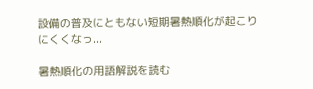設備の普及にともない短期暑熱順化が起こりにくくなっ...

暑熱順化の用語解説を読む